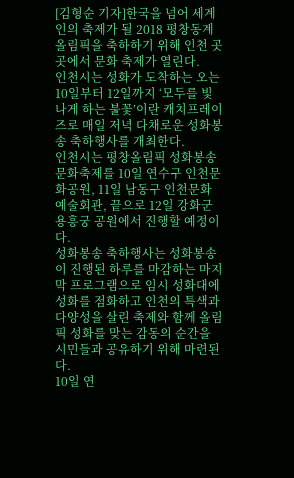[김형순 기자]한국을 넘어 세계인의 축제가 될 2018 평창동계올림픽을 축하하기 위해 인천 곳곳에서 문화 축제가 열린다.
인천시는 성화가 도착하는 오는 10일부터 12일까지 ‘모두를 빛나게 하는 불꽃’이란 캐치프레이즈로 매일 저녁 다채로운 성화봉송 축하행사를 개최한다.
인천시는 평창올림픽 성화봉송 문화축제를 10일 연수구 인천문화공원, 11일 남동구 인천문화예술회관, 끝으로 12일 강화군 용흥궁 공원에서 진행할 예정이다.
성화봉송 축하행사는 성화봉송이 진행된 하루를 마감하는 마지막 프로그램으로 임시 성화대에 성화를 점화하고 인천의 특색과 다양성을 살린 축제와 함께 올림픽 성화를 맞는 감동의 순간을 시민들과 공유하기 위해 마련된다.
10일 연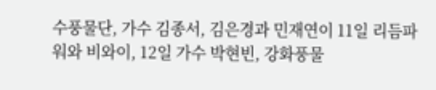수풍물단, 가수 김종서, 김은경과 민재연이 11일 리듬파워와 비와이, 12일 가수 박현빈, 강화풍물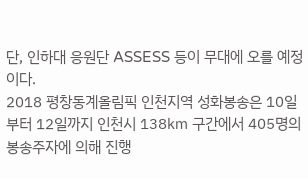단, 인하대 응원단 ASSESS 등이 무대에 오를 예정이다.
2018 평창동계올림픽 인천지역 성화봉송은 10일부터 12일까지 인천시 138㎞ 구간에서 405명의 봉송주자에 의해 진행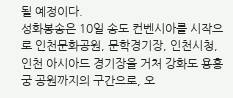될 예정이다.
성화봉송은 10일 송도 컨벤시아를 시작으로 인천문화공원, 문학경기장, 인천시청, 인천 아시아드 경기장을 거처 강화도 용흥궁 공원까지의 구간으로, 오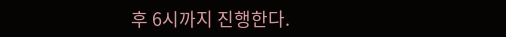후 6시까지 진행한다.